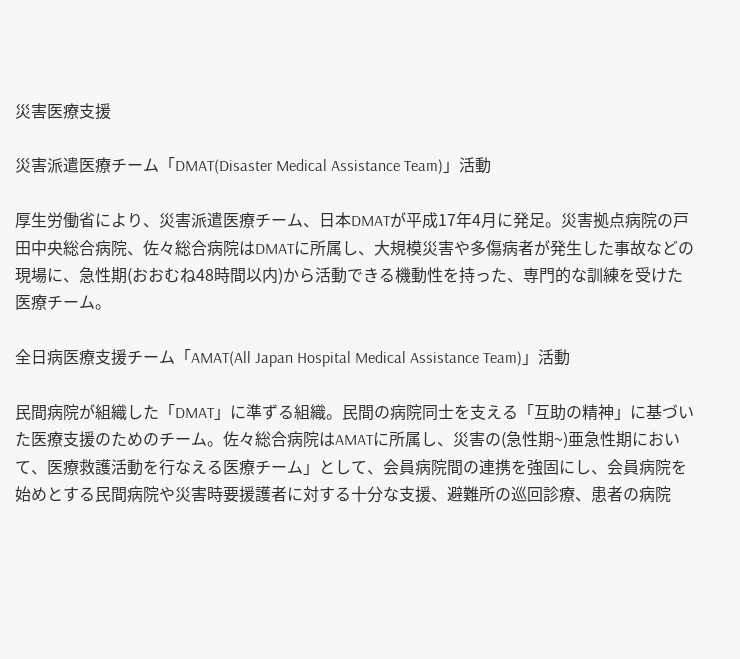災害医療支援

災害派遣医療チーム「DMAT(Disaster Medical Assistance Team)」活動

厚生労働省により、災害派遣医療チーム、日本DMATが平成17年4月に発足。災害拠点病院の戸田中央総合病院、佐々総合病院はDMATに所属し、大規模災害や多傷病者が発生した事故などの現場に、急性期(おおむね48時間以内)から活動できる機動性を持った、専門的な訓練を受けた医療チーム。

全日病医療支援チーム「AMAT(All Japan Hospital Medical Assistance Team)」活動

民間病院が組織した「DMAT」に準ずる組織。民間の病院同士を支える「互助の精神」に基づいた医療支援のためのチーム。佐々総合病院はAMATに所属し、災害の(急性期~)亜急性期において、医療救護活動を行なえる医療チーム」として、会員病院間の連携を強固にし、会員病院を始めとする民間病院や災害時要援護者に対する十分な支援、避難所の巡回診療、患者の病院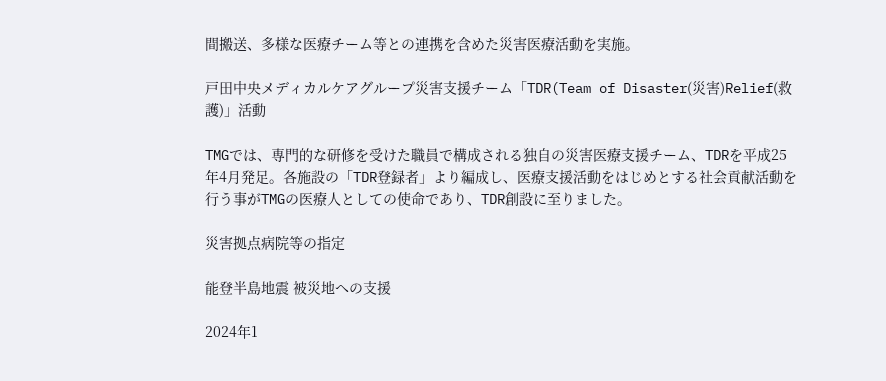間搬送、多様な医療チーム等との連携を含めた災害医療活動を実施。

戸田中央メディカルケアグループ災害支援チーム「TDR(Team of Disaster(災害)Relief(救護)」活動

TMGでは、専門的な研修を受けた職員で構成される独自の災害医療支援チーム、TDRを平成25年4月発足。各施設の「TDR登録者」より編成し、医療支援活動をはじめとする社会貢献活動を行う事がTMGの医療人としての使命であり、TDR創設に至りました。

災害拠点病院等の指定

能登半島地震 被災地への支援

2024年1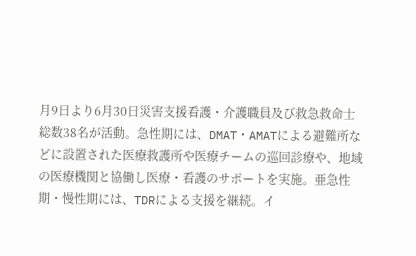月9日より6月30日災害支援看護・介護職員及び救急救命士総数38名が活動。急性期には、DMAT・AMATによる避難所などに設置された医療救護所や医療チームの巡回診療や、地域の医療機関と協働し医療・看護のサポートを実施。亜急性期・慢性期には、TDRによる支援を継続。イ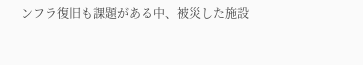ンフラ復旧も課題がある中、被災した施設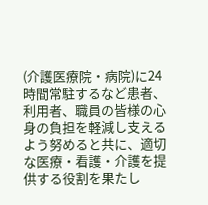(介護医療院・病院)に24時間常駐するなど患者、利用者、職員の皆様の心身の負担を軽減し支えるよう努めると共に、適切な医療・看護・介護を提供する役割を果たし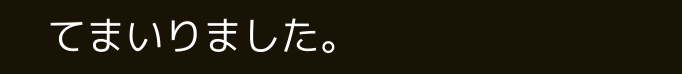てまいりました。